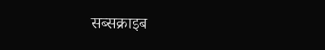सब्सक्राइब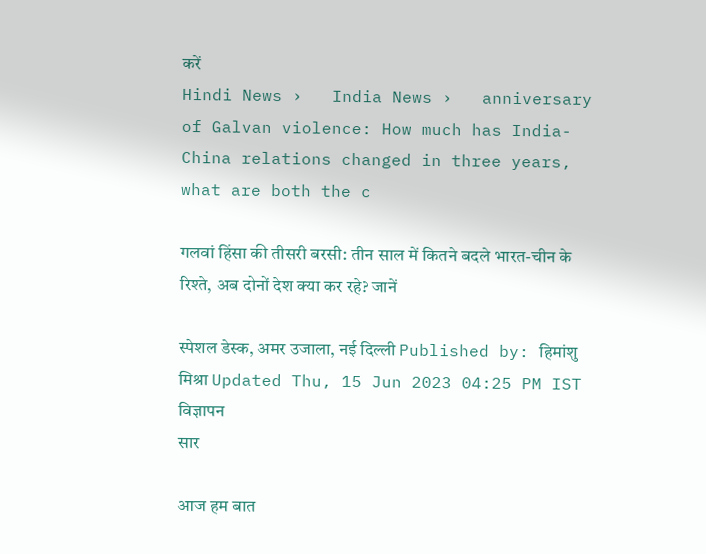करें
Hindi News ›   India News ›   anniversary of Galvan violence: How much has India-China relations changed in three years, what are both the c

गलवां हिंसा की तीसरी बरसी: तीन साल में कितने बदले भारत-चीन के रिश्ते, अब दोनों देश क्या कर रहे? जानें

स्पेशल डेस्क, अमर उजाला, नई दिल्ली Published by: हिमांशु मिश्रा Updated Thu, 15 Jun 2023 04:25 PM IST
विज्ञापन
सार

आज हम बात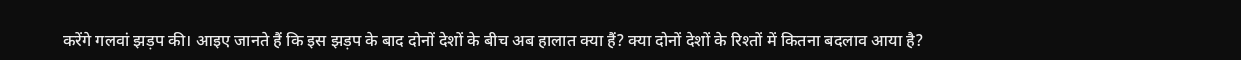करेंगे गलवां झड़प की। आइए जानते हैं कि इस झड़प के बाद दोनों देशों के बीच अब हालात क्या हैं? क्या दोनों देशों के रिश्तों में कितना बदलाव आया है?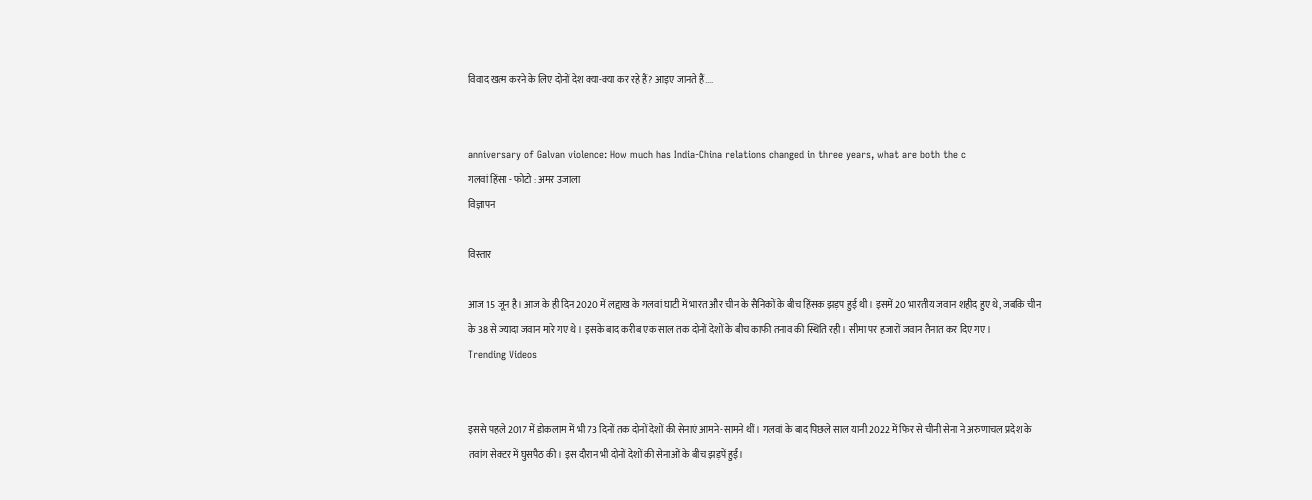विवाद खत्म करने के लिए दोनों देश क्या-क्या कर रहे हैं? आइए जानते हैं....


anniversary of Galvan violence: How much has India-China relations changed in three years, what are both the c
गलवां हिंसा - फोटो : अमर उजाला
विज्ञापन

विस्तार

आज 15 जून है। आज के ही दिन 2020 में लद्दाख के गलवां घाटी में भारत और चीन के सैनिकों के बीच हिंसक झड़प हुई थी। इसमें 20 भारतीय जवान शहीद हुए थे, जबकि चीन के 38 से ज्यादा जवान मारे गए थे। इसके बाद करीब एक साल तक दोनों देशों के बीच काफी तनाव की स्थिति रही। सीमा पर हजारों जवान तैनात कर दिए गए।
Trending Videos


इससे पहले 2017 में डोकलाम में भी 73 दिनों तक दोनों देशों की सेनाएं आमने-सामने थीं। गलवां के बाद पिछले साल यानी 2022 में फिर से चीनी सेना ने अरुणाचल प्रदेश के तवांग सेक्टर में घुसपैठ की। इस दौरान भी दोनों देशों की सेनाओं के बीच झड़पें हुईं।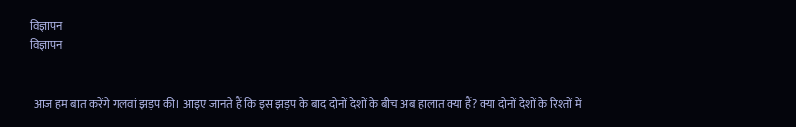विज्ञापन
विज्ञापन


 आज हम बात करेंगे गलवां झड़प की। आइए जानते हैं कि इस झड़प के बाद दोनों देशों के बीच अब हालात क्या हैं? क्या दोनों देशों के रिश्तों में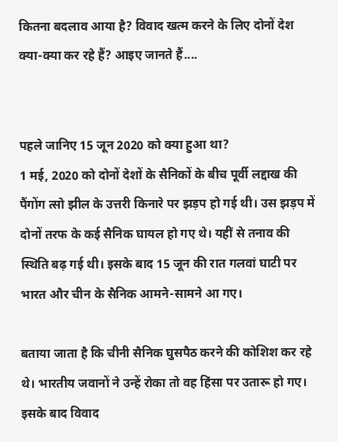कितना बदलाव आया है? विवाद खत्म करने के लिए दोनों देश क्या-क्या कर रहे हैं? आइए जानते हैं....


पहले जानिए 15 जून 2020 को क्या हुआ था?
1 मई, 2020 को दोनों देशों के सैनिकों के बीच पूर्वी लद्दाख की पैंगोंग त्सो झील के उत्तरी किनारे पर झड़प हो गई थी। उस झड़प में दोनों तरफ के कई सैनिक घायल हो गए थे। यहीं से तनाव की स्थिति बढ़ गई थी। इसके बाद 15 जून की रात गलवां घाटी पर भारत और चीन के सैनिक आमने-सामने आ गए।

बताया जाता है कि चीनी सैनिक घुसपैठ करने की कोशिश कर रहे थे। भारतीय जवानों ने उन्हें रोका तो वह हिंसा पर उतारू हो गए। इसके बाद विवाद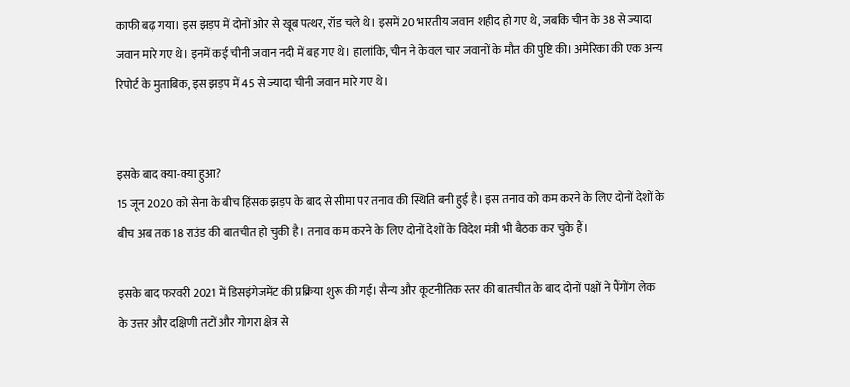काफी बढ़ गया। इस झड़प में दोनों ओर से खूब पत्थर, रॉड चले थे। इसमें 20 भारतीय जवान शहीद हो गए थे, जबकि चीन के 38 से ज्यादा जवान मारे गए थे। इनमें कई चीनी जवान नदी में बह गए थे। हालांकि, चीन ने केवल चार जवानों के मौत की पुष्टि की। अमेरिका की एक अन्य रिपोर्ट के मुताबिक, इस झड़प में 45 से ज्यादा चीनी जवान मारे गए थे।


इसके बाद क्या-क्या हुआ?
15 जून 2020 को सेना के बीच हिंसक झड़प के बाद से सीमा पर तनाव की स्थिति बनी हुई है। इस तनाव को कम करने के लिए दोनों देशों के बीच अब तक 18 राउंड की बातचीत हो चुकी है। तनाव कम करने के लिए दोनों देशों के विदेश मंत्री भी बैठक कर चुके हैं।

इसके बाद फरवरी 2021 में डिसइंगेजमेंट की प्रक्रिया शुरू की गई। सैन्य और कूटनीतिक स्तर की बातचीत के बाद दोनों पक्षों ने पैंगोंग लेक के उत्तर और दक्षिणी तटों और गोगरा क्षेत्र से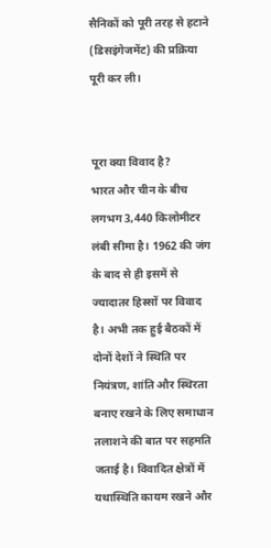सैनिकों को पूरी तरह से हटाने (डिसइंगेजमेंट) की प्रक्रिया पूरी कर ली।


पूरा क्या विवाद है?
भारत और चीन के बीच लगभग 3,440 किलोमीटर लंबी सीमा है। 1962 की जंग के बाद से ही इसमें से ज्यादातर हिस्सों पर विवाद है। अभी तक हुई बैठकों में दोनों देशों ने स्थिति पर नियंत्रण, शांति और स्थिरता बनाए रखने के लिए समाधान तलाशने की बात पर सहमति जताई है। विवादित क्षेत्रों में यथास्थिति कायम रखने और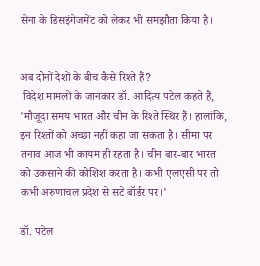सेना के डिसइंगेजमेंट को लेकर भी समझौता किया है।


अब दोनों देशों के बीच कैसे रिश्ते हैं?
 विदेश मामलों के जानकार डॉ. आदित्य पटेल कहते हैं, 'मौजूदा समय भारत और चीन के रिश्ते स्थिर हैं। हालांकि, इन रिश्तों को अच्छा नहीं कहा जा सकता है। सीमा पर तनाव आज भी कायम ही रहता है। चीन बार-बार भारत को उकसाने की कोशिश करता है। कभी एलएसी पर तो कभी अरुणाचल प्रदेश से सटे बॉर्डर पर।'

डॉ. पटेल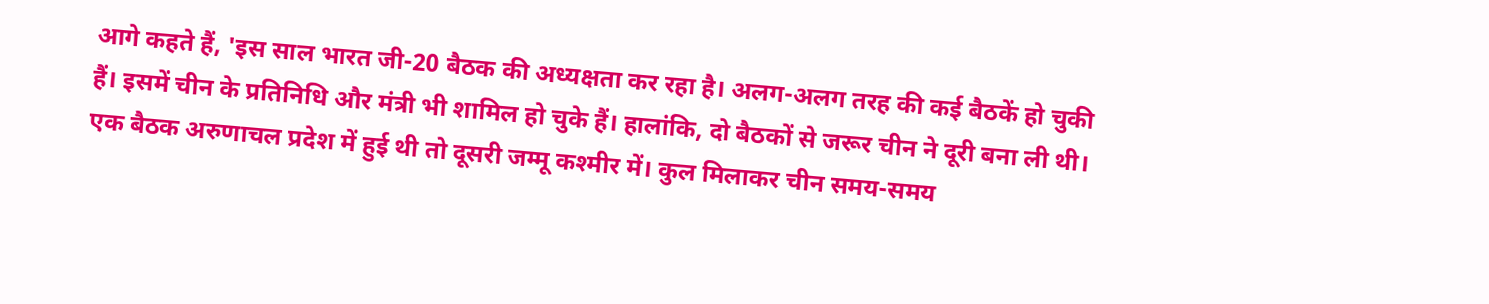आगे कहते हैं, 'इस साल भारत जी-20 बैठक की अध्यक्षता कर रहा है। अलग-अलग तरह की कई बैठकें हो चुकी हैं। इसमें चीन के प्रतिनिधि और मंत्री भी शामिल हो चुके हैं। हालांकि, दो बैठकों से जरूर चीन ने दूरी बना ली थी। एक बैठक अरुणाचल प्रदेश में हुई थी तो दूसरी जम्मू कश्मीर में। कुल मिलाकर चीन समय-समय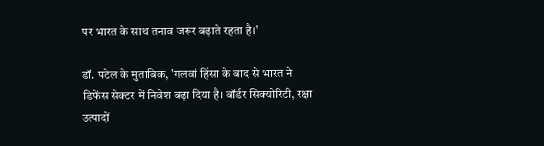पर भारत के साथ तनाव जरूर बढ़ाते रहता है।'

डॉ. पटेल के मुताबिक, 'गलवां हिंसा के बाद से भारत ने डिफेंस सेक्टर में निवेश बढ़ा दिया है। बॉर्डर सिक्योरिटी, रक्षा उत्पादों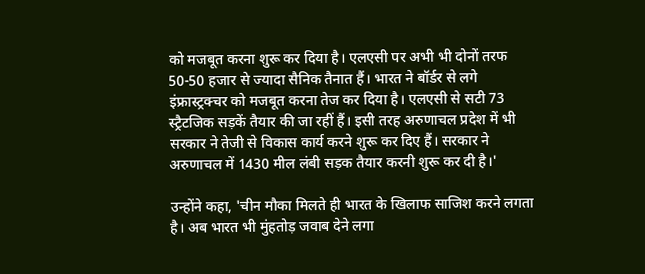को मजबूत करना शुरू कर दिया है। एलएसी पर अभी भी दोनों तरफ 50-50 हजार से ज्यादा सैनिक तैनात हैं। भारत ने बॉर्डर से लगे इंफ्रास्ट्रक्चर को मजबूत करना तेज कर दिया है। एलएसी से सटी 73 स्ट्रैटजिक सड़कें तैयार की जा रहीं हैं। इसी तरह अरुणाचल प्रदेश में भी सरकार ने तेजी से विकास कार्य करने शुरू कर दिए हैं। सरकार ने अरुणाचल में 1430 मील लंबी सड़क तैयार करनी शुरू कर दी है।'

उन्होंने कहा, 'चीन मौका मिलते ही भारत के खिलाफ साजिश करने लगता है। अब भारत भी मुंहतोड़ जवाब देने लगा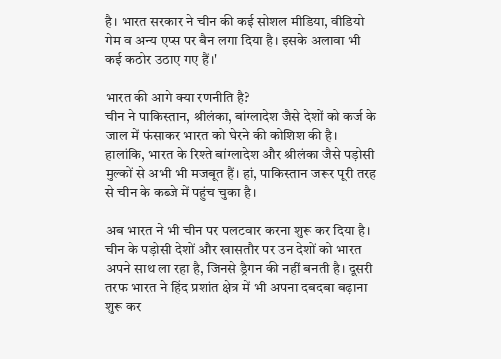है। भारत सरकार ने चीन की कई सोशल मीडिया, वीडियो गेम व अन्य एप्स पर बैन लगा दिया है। इसके अलावा भी कई कठोर उठाए गए हैं।'

भारत की आगे क्या रणनीति है?
चीन ने पाकिस्तान, श्रीलंका, बांग्लादेश जैसे देशों को कर्ज के जाल में फंसाकर भारत को घेरने की कोशिश की है। हालांकि, भारत के रिश्ते बांग्लादेश और श्रीलंका जैसे पड़ोसी मुल्कों से अभी भी मजबूत हैं। हां, पाकिस्तान जरूर पूरी तरह से चीन के कब्जे में पहुंच चुका है।

अब भारत ने भी चीन पर पलटवार करना शुरू कर दिया है। चीन के पड़ोसी देशों और खासतौर पर उन देशों को भारत अपने साथ ला रहा है, जिनसे ड्रैगन की नहीं बनती है। दूसरी तरफ भारत ने हिंद प्रशांत क्षेत्र में भी अपना दबदबा बढ़ाना शुरू कर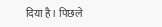दिया है। पिछले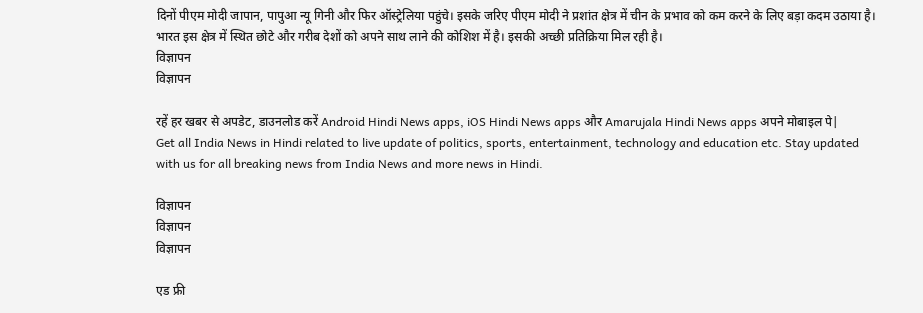दिनों पीएम मोदी जापान, पापुआ न्यू गिनी और फिर ऑस्ट्रेलिया पहुंचे। इसके जरिए पीएम मोदी ने प्रशांत क्षेत्र में चीन के प्रभाव को कम करने के लिए बड़ा कदम उठाया है। भारत इस क्षेत्र में स्थित छोटे और गरीब देशों को अपने साथ लाने की कोशिश में है। इसकी अच्छी प्रतिक्रिया मिल रही है।
विज्ञापन
विज्ञापन

रहें हर खबर से अपडेट, डाउनलोड करें Android Hindi News apps, iOS Hindi News apps और Amarujala Hindi News apps अपने मोबाइल पे|
Get all India News in Hindi related to live update of politics, sports, entertainment, technology and education etc. Stay updated with us for all breaking news from India News and more news in Hindi.

विज्ञापन
विज्ञापन
विज्ञापन

एड फ्री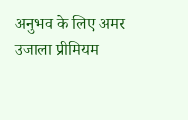अनुभव के लिए अमर उजाला प्रीमियम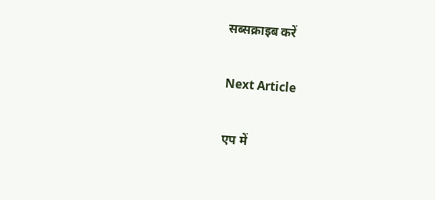सब्सक्राइब करें

Next Article

एप में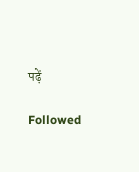पढ़ें

Followed